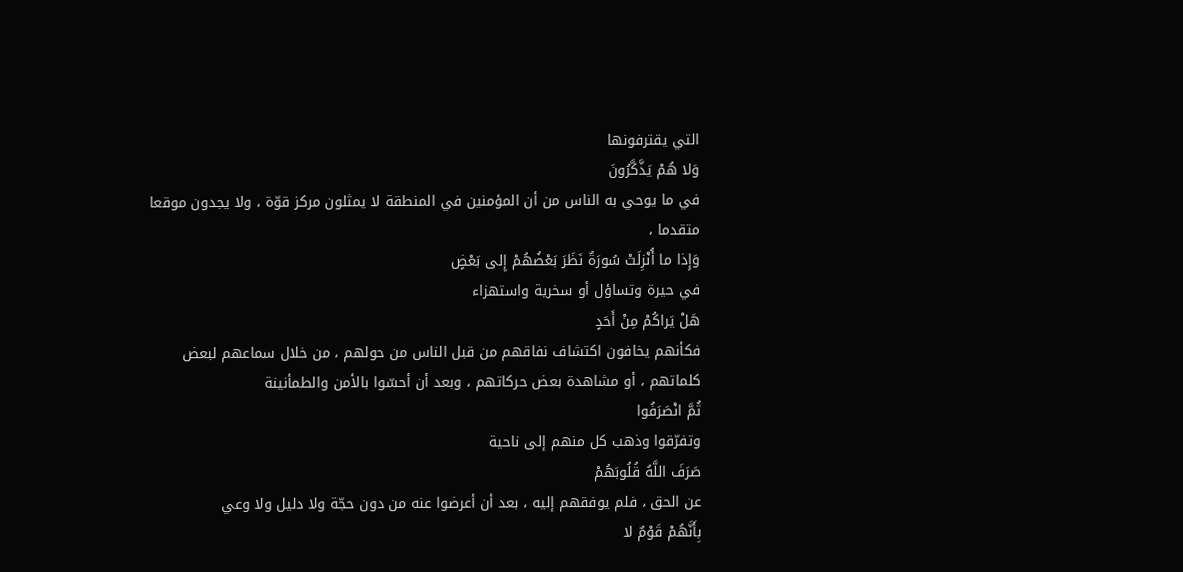التي يقترفونها
وَلا هُمْ يَذَّكَّرُونَ
في ما يوحي به الناس من أن المؤمنين في المنطقة لا يمثلون مركز قوّة ، ولا يجدون موقعا متقدما ،
وَإِذا ما أُنْزِلَتْ سُورَةٌ نَظَرَ بَعْضُهُمْ إِلى بَعْضٍ
في حيرة وتساؤل أو سخرية واستهزاء
هَلْ يَراكُمْ مِنْ أَحَدٍ
فكأنهم يخافون اكتشاف نفاقهم من قبل الناس من حولهم ، من خلال سماعهم لبعض كلماتهم ، أو مشاهدة بعض حركاتهم ، وبعد أن أحسّوا بالأمن والطمأنينة
ثُمَّ انْصَرَفُوا
وتفرّقوا وذهب كل منهم إلى ناحية
صَرَفَ اللَّهُ قُلُوبَهُمْ
عن الحق ، فلم يوفقهم إليه ، بعد أن أعرضوا عنه من دون حجّة ولا دليل ولا وعي
بِأَنَّهُمْ قَوْمٌ لا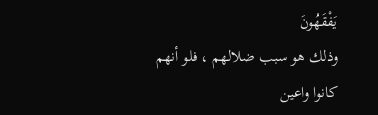يَفْقَهُونَ
وذلك هو سبب ضلالهم ، فلو أنهم كانوا واعين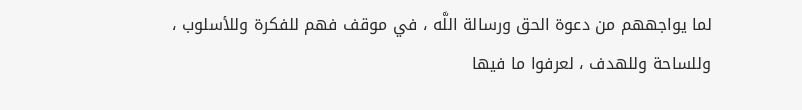لما يواجههم من دعوة الحق ورسالة اللَّه ، في موقف فهم للفكرة وللأسلوب ، وللساحة وللهدف ، لعرفوا ما فيها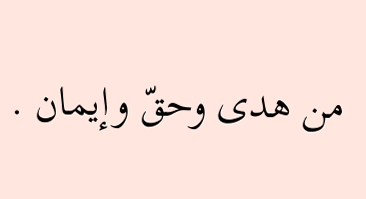من هدى وحقّ وإيمان .